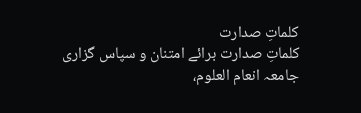کلماتِ صدارت
کلماتِ صدارت برائے امتنان و سپاس گزاری
جامعہ انعام العلوم،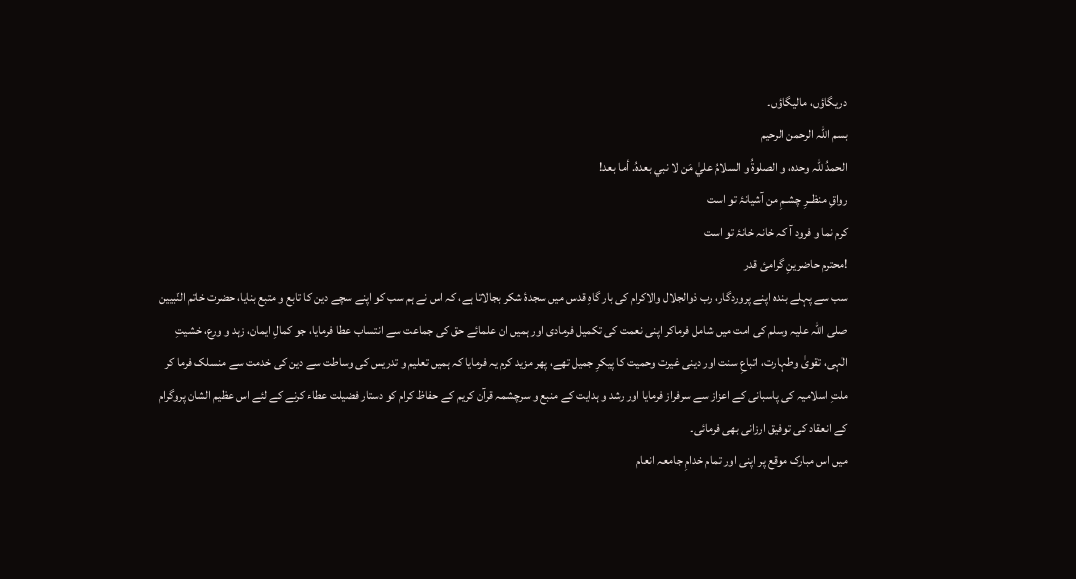دریگاؤں، مالیگاؤں۔
بسم اللّٰہ الرحمن الرحیم
الحمدُ للّٰہ وحده، و الصلوۃُ و السلامُ عليٰ مَن لا نبي بعدهُ. أما بعد!
رواقِ منظــرِ چشـمِ من آشیانۂ تو است
کرم نما و فرود آ کہ خانہ خانۂ تو است
!محترم حاضرینِ گرامئ قدر
سب سے پہلے بندہ اپنے پروردگار، رب ذوالجلال والاکرام کی بار گاہِ قدس میں سجدۂ شکر بجالاتا ہے، کہ اس نے ہم سب کو اپنے سچے دین کا تابع و متبع بنایا، حضرت خاتم النّبیین صلی اللّٰہ علیہ وسلم کی امت میں شامل فرماکر اپنی نعمت کی تکمیل فرمادی اور ہمیں ان علمائے حق کی جماعت سے انتساب عطا فرمایا، جو کمالِ ایمان، زہد و ورع، خشیتِ الٰہی، تقویٰ وطہارت، اتباعِ سنت اور دینی غیرت وحمیت کا پیکرِ جمیل تھے، پھر مزید کرم یہ فرمایا کہ ہمیں تعلیم و تدریس کی وساطت سے دین کی خدمت سے منسلک فرما کر ملتِ اسلامیہ کی پاسبانی کے اعزاز سے سرفراز فرمایا اور رشد و ہدایت کے منبع و سرچشمہ قرآن کریم کے حفاظ کرام کو دستار فضیلت عطاء کرنے کے لئے اس عظیم الشان پروگرام کے انعقاد کی توفیق ارزانی بھی فرمائی۔
میں اس مبارک موقع پر اپنی اور تمام خدامِ جامعہ انعام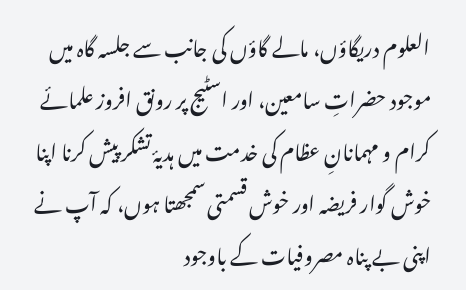العلوم دریگاؤں، مالے گاؤں کی جانب سے جلسہ گاہ میں موجود حضراتِ سامعین، اور اسٹیج پر رونق افروز علمائے کرام و مہمانانِ عظام کی خدمت میں ہدیۂ تشکر پیش کرنا اپنا خوش گوار فریضہ اور خوش قسمتی سمجھتا ہوں، کہ آپ نے اپنی بے پناہ مصروفیات کے باوجود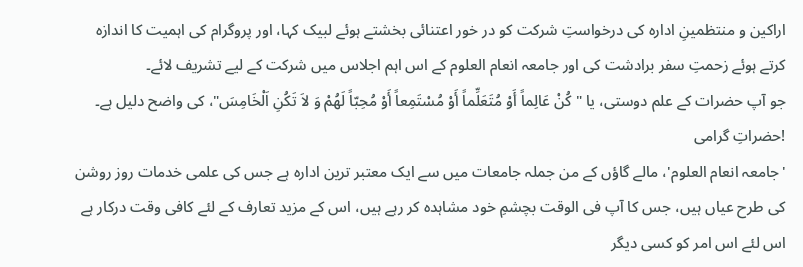اراکین و منتظمینِ ادارہ کی درخواستِ شرکت کو در خور اعتنائی بخشتے ہوئے لبیک کہا، اور پروگرام کی اہمیت کا اندازہ کرتے ہوئے زحمتِ سفر برادشت کی اور جامعہ انعام العلوم کے اس اہم اجلاس میں شرکت کے لیے تشریف لائے۔
جو آپ حضرات کے علم دوستی، یا "كُنْ عَالِماً أَوْ مُتَعَلِّماً أَوْ مُسْتَمِعاً أَوْ مُحِبّاً لَهُمْ وَ لاَ تَكُنِ اَلْخَامِسَ"، کی واضح دلیل ہے۔
!حضراتِ گرامی
'جامعہ انعام العلوم'، مالے گاؤں کے من جملہ جامعات میں سے ایک معتبر ترین ادارہ ہے جس کی علمی خدمات روز روشن کی طرح عیاں ہیں، جس کا آپ فی الوقت بچشمِ خود مشاہدہ کر رہے ہیں، اس کے مزید تعارف کے لئے کافی وقت درکار ہے اس لئے اس امر کو کسی دیگر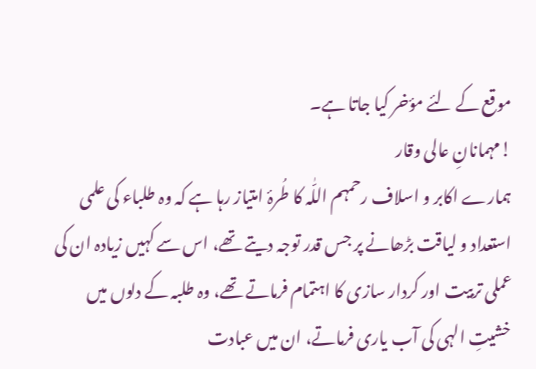موقع کے لئے مؤخر کیا جاتا ہے۔
!مہمانانِ عالی وقار
ہمارے اکابر و اسلاف رحمہم اللّٰہ کا طُرۂ امتیاز رہا ہے کہ وہ طلباء کی علمی استعداد و لیاقت بڑھانے پر جس قدر توجہ دیتے تھے، اس سے کہیں زیادہ ان کی عملی تربیت اور کردار سازی کا اہتمام فرماتے تھے، وہ طلبہ کے دلوں میں خشیتِ الہی کی آب یاری فرماتے، ان میں عبادت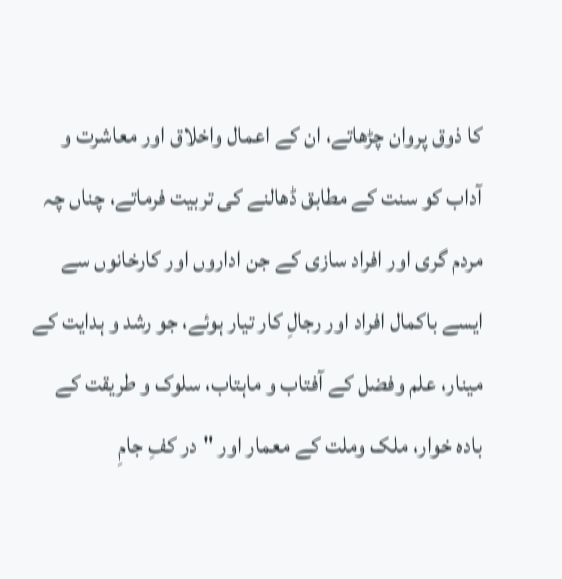کا ذوق پروان چڑھاتے، ان کے اعمال واخلاق اور معاشرت و آداب کو سنت کے مطابق ڈھالنے کی تربیت فرماتے، چناں چہ مردم گری اور افراد سازی کے جن اداروں اور کارخانوں سے ایسے باکمال افراد اور رجالِ کار تیار ہوئے، جو رشد و ہدایت کے مینار، علم وفضل کے آفتاب و ماہتاب، سلوک و طریقت کے بادہ خوار، ملک وملت کے معمار اور "در کفِ جامِ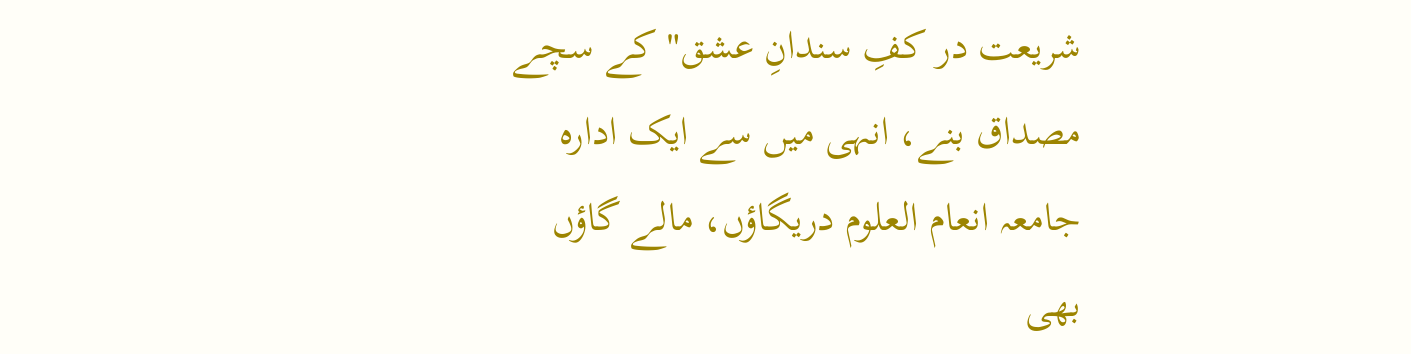شریعت در کفِ سندانِ عشق" کے سچے مصداق بنے، انہی میں سے ایک ادارہ جامعہ انعام العلوم دریگاؤں، مالے گاؤں بھی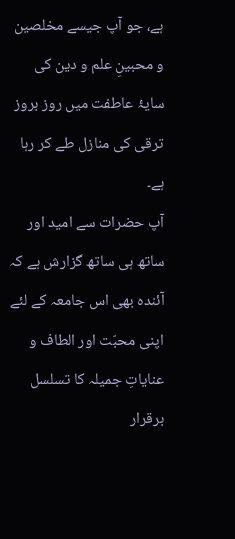ہے، جو آپ جیسے مخلصین و محبینِ علم و دین کی سایۂ عاطفت میں روز بروز ترقی کی منازل طے کر رہا ہے۔
آپ حضرات سے امید اور ساتھ ہی ساتھ گزارش ہے کہ آئندہ بھی اس جامعہ کے لئے اپنی محبّت اور الطاف و عنایاتِ جمیلہ کا تسلسل برقرار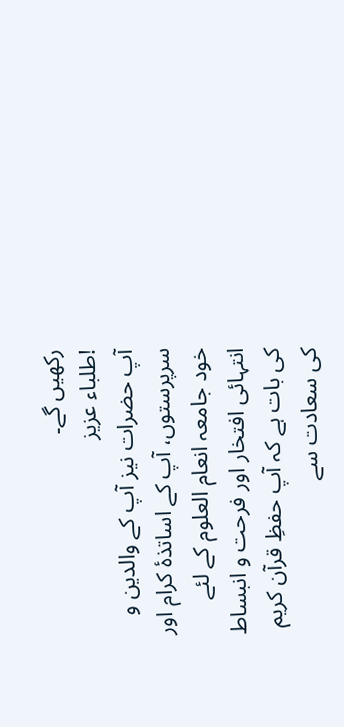رکھیں گے۔
!طلباء عزیز
آپ حضرات نیز آپ کے والدین و سرپرستوں، آپ کے اساتذۂ کرام اور خود جامعہ انعام العلوم کے لئے انتہائی افتخار اور فرحت و انبساط کی بات ہے کہ آپ حفظِ قرآن کریم کی سعادت سے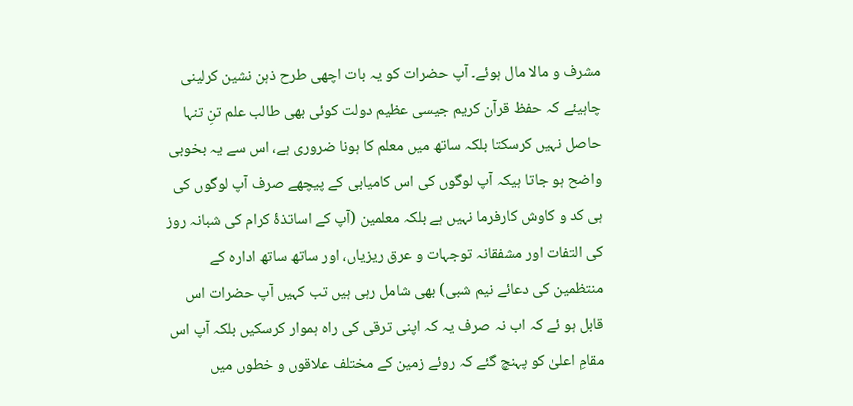مشرف و مالا مال ہوئے۔ آپ حضرات کو یہ بات اچھی طرح ذہن نشین کرلینی چاہیئے کہ حفظ قرآن کریم جیسی عظیم دولت کوئی بھی طالب علم تنِ تنہا حاصل نہیں کرسکتا بلکہ ساتھ میں معلم کا ہونا ضروری ہے، اس سے یہ بخوبی واضح ہو جاتا ہیکہ آپ لوگوں کی اس کامیابی کے پیچھے صرف آپ لوگوں کی ہی کد و کاوش کارفرما نہیں ہے بلکہ معلمین (آپ کے اساتذۂ کرام کی شبانہ روز کی التفات اور مشفقانہ توجہات و عرق ریزیاں، اور ساتھ ساتھ ادارہ کے منتظمین کی دعائے نیم شبی) بھی شامل رہی ہیں تب کہیں آپ حضرات اس قابل ہو ئے کہ اب نہ صرف یہ کہ اپنی ترقی کی راہ ہموار کرسکیں بلکہ آپ اس مقامِ اعلیٰ کو پہنچ گئے کہ روئے زمین کے مختلف علاقوں و خطوں میں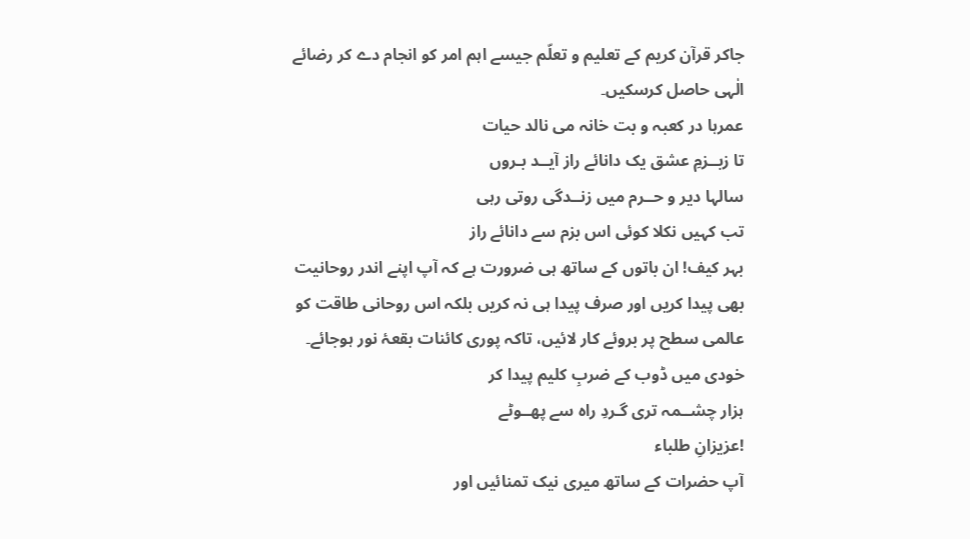جاکر قرآن کریم کے تعلیم و تعلّم جیسے اہم امر کو انجام دے کر رضائے الٰہی حاصل کرسکیں۔
عمرہا در کعبہ و بت خانہ می نالد حیات
تا زبــزمِ عشق یک دانائے راز آیــد بـروں
سالہا دیر و حــرم میں زنــدگی روتی رہی
تب کہیں نکلا کوئی اس بزم سے دانائے راز
بہر کیف! ان باتوں کے ساتھ ہی ضرورت ہے کہ آپ اپنے اندر روحانیت بھی پیدا کریں اور صرف پیدا ہی نہ کریں بلکہ اس روحانی طاقت کو عالمی سطح پر بروئے کار لائیں، تاکہ پوری کائنات بقعۂ نور ہوجائے۔
خودی میں ڈوب کے ضربِ کلیم پیدا کر
ہزار چشــمہ تری گـردِ راہ سے پھــوٹے
!عزیزانِ طلباء
آپ حضرات کے ساتھ میری نیک تمنائیں اور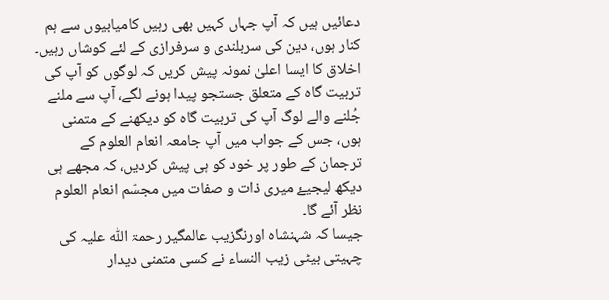دعائیں ہیں کہ آپ جہاں کہیں بھی رہیں کامیابیوں سے ہم کنار ہوں، دین کی سربلندی و سرفرازی کے لئے کوشاں رہیں۔ اخلاق کا ایسا اعلیٰ نمونہ پیش کریں کہ لوگوں کو آپ کی تربیت گاہ کے متعلق جستجو پیدا ہونے لگے، آپ سے ملنے جُلنے والے لوگ آپ کی تربیت گاہ کو دیکھنے کے متمنی ہوں، جس کے جواب میں آپ جامعہ انعام العلوم کے ترجمان کے طور پر خود کو ہی پیش کردیں، کہ مجھے ہی دیکھ لیجیۓ میری ذات و صفات میں مجسّم انعام العلوم نظر آئے گا۔
جیسا کہ شہنشاہ اورنگزیب عالمگیر رحمۃ اللّٰہ علیہ کی چہیتی بیٹی زیب النساء نے کسی متمنی دیدار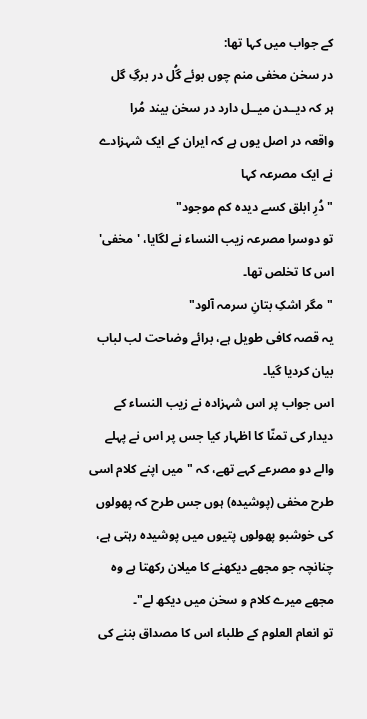کے جواب میں کہا تھا:
در سخن مخفی منم چوں بوئے گُل در برگِ گل
ہر کہ دیــدن میــل دارد در سخن بیند مُرا
واقعہ در اصل یوں ہے کہ ایران کے ایک شہزادے نے ایک مصرعہ کہا
"دُرِ ابلق کسے دیدہ کم موجود"
تو دوسرا مصرعہ زیب النساء نے لگایا، 'مخفی' اس کا تخلص تھا۔
"مگر اشکِ بتانِ سرمہ آلود"
یہ قصہ کافی طویل ہے، برائے وضاحت لب لباب بیان کردیا گیا۔
اس جواب پر اس شہزادہ نے زیب النساء کے دیدار کی تمنّا کا اظہار کیا جس پر اس نے پہلے والے دو مصرعے کہے تھے، کہ "میں اپنے کلام اسی طرح مخفی (پوشیدہ) ہوں جس طرح کہ پھولوں کی خوشبو پھولوں پتیوں میں پوشیدہ رہتی ہے، چنانچہ جو مجھے دیکھنے کا میلان رکھتا ہے وہ مجھے میرے کلام و سخن میں دیکھ لے"۔
تو انعام العلوم کے طلباء اس کا مصداق بننے کی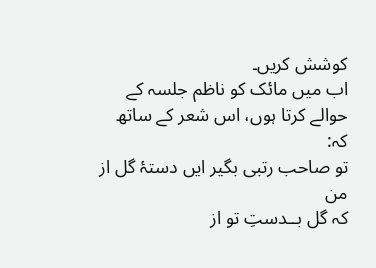کوشش کریں۔
اب میں مائک کو ناظم جلسہ کے حوالے کرتا ہوں، اس شعر کے ساتھ کہ:
تو صاحب رتبی بگیر ایں دستۂ گل از من
کہ گل بــدستِ تو از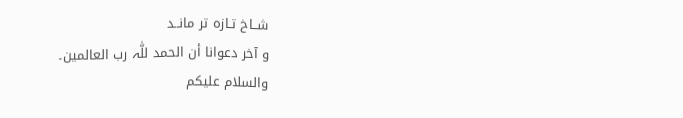شــاخ تـازہ تر مانــد
و آخر دعوانا أن الحمد للّٰہ رب العالمین۔
والسلام علیکم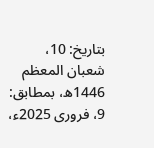بتاریخ: 10، شعبان المعظم 1446ھ، بمطابق:
9، فروری 2025ء،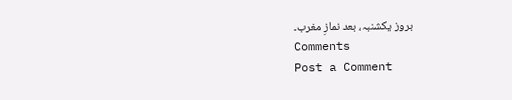بروز یکشنبہ، بعد نمازِ مغرب۔
Comments
Post a Comment